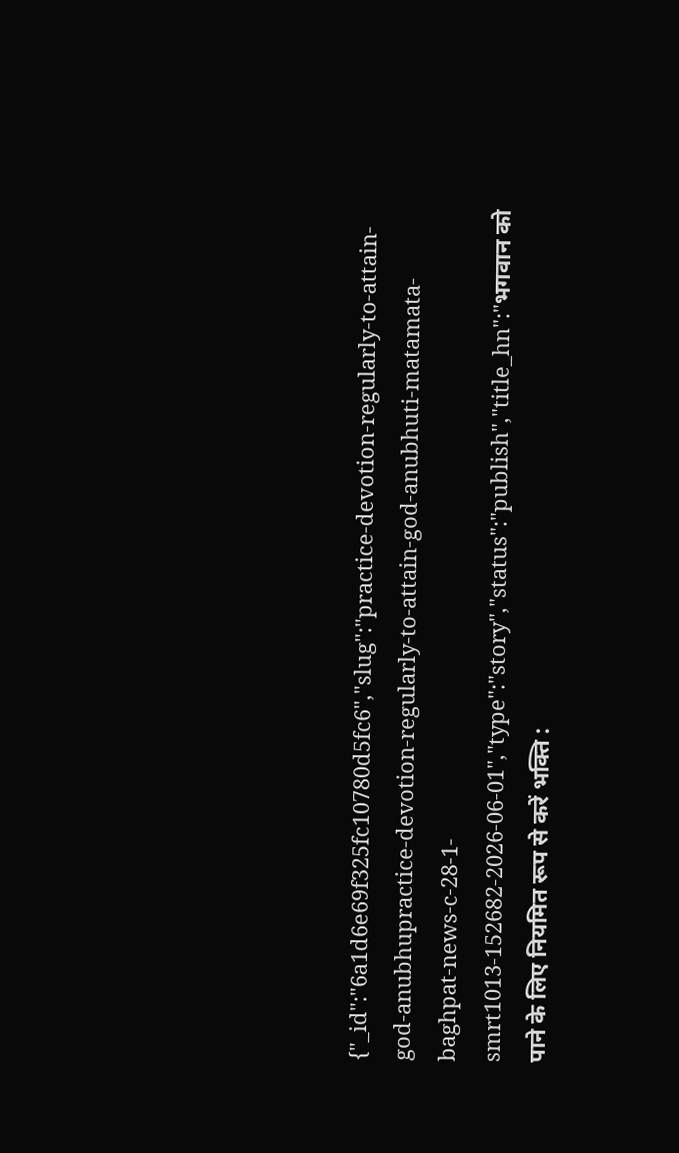{"_id":"6a1d6e69f325fc10780d5fc6","slug":"practice-devotion-regularly-to-attain-god-anubhupractice-devotion-regularly-to-attain-god-anubhuti-matamata-baghpat-news-c-28-1-smrt1013-152682-2026-06-01","type":"story","status":"publish","title_hn":"भगवान को पाने के लिए नियमित रूप से करें भक्ति :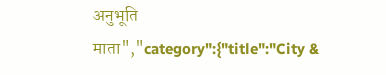अनुभूति माता","category":{"title":"City &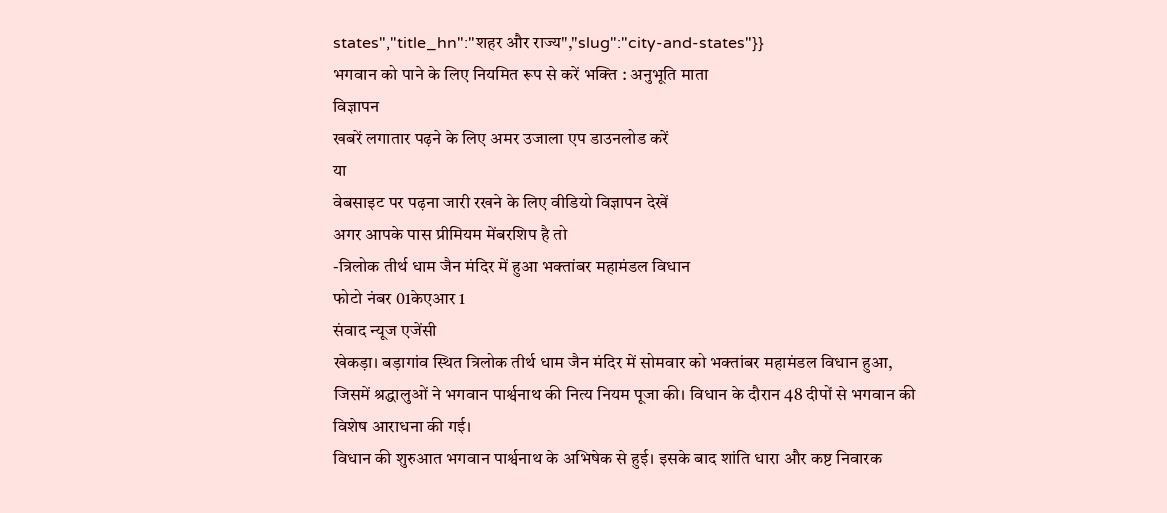states","title_hn":"शहर और राज्य","slug":"city-and-states"}}
भगवान को पाने के लिए नियमित रूप से करें भक्ति : अनुभूति माता
विज्ञापन
खबरें लगातार पढ़ने के लिए अमर उजाला एप डाउनलोड करें
या
वेबसाइट पर पढ़ना जारी रखने के लिए वीडियो विज्ञापन देखें
अगर आपके पास प्रीमियम मेंबरशिप है तो
-त्रिलोक तीर्थ धाम जैन मंदिर में हुआ भक्तांबर महामंडल विधान
फोटो नंबर 01केएआर 1
संवाद न्यूज एजेंसी
खेकड़ा। बड़ागांव स्थित त्रिलोक तीर्थ धाम जैन मंदिर में सोमवार को भक्तांबर महामंडल विधान हुआ, जिसमें श्रद्धालुओं ने भगवान पार्श्वनाथ की नित्य नियम पूजा की। विधान के दौरान 48 दीपों से भगवान की विशेष आराधना की गई।
विधान की शुरुआत भगवान पार्श्वनाथ के अभिषेक से हुई। इसके बाद शांति धारा और कष्ट निवारक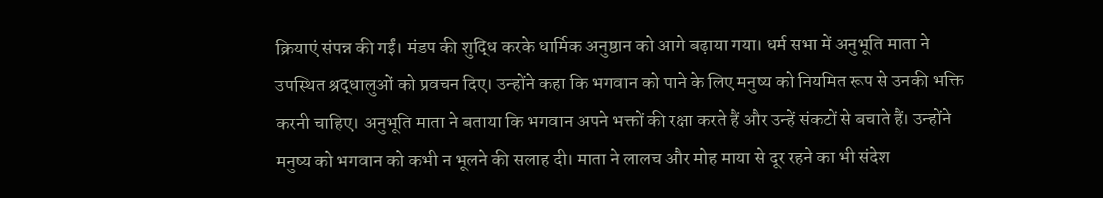क्रियाएं संपन्न की गईं। मंडप की शुद्धि करके धार्मिक अनुष्ठान को आगे बढ़ाया गया। धर्म सभा में अनुभूति माता ने उपस्थित श्रद्धालुओं को प्रवचन दिए। उन्होंने कहा कि भगवान को पाने के लिए मनुष्य को नियमित रूप से उनकी भक्ति करनी चाहिए। अनुभूति माता ने बताया कि भगवान अपने भक्तों की रक्षा करते हैं और उन्हें संकटों से बचाते हैं। उन्होंने मनुष्य को भगवान को कभी न भूलने की सलाह दी। माता ने लालच और मोह माया से दूर रहने का भी संदेश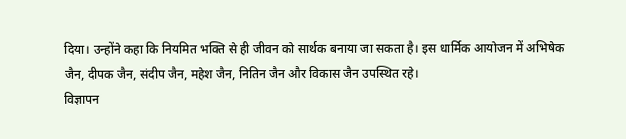दिया। उन्होंने कहा कि नियमित भक्ति से ही जीवन को सार्थक बनाया जा सकता है। इस धार्मिक आयोजन में अभिषेक जैन, दीपक जैन, संदीप जैन, महेश जैन, नितिन जैन और विकास जैन उपस्थित रहे।
विज्ञापन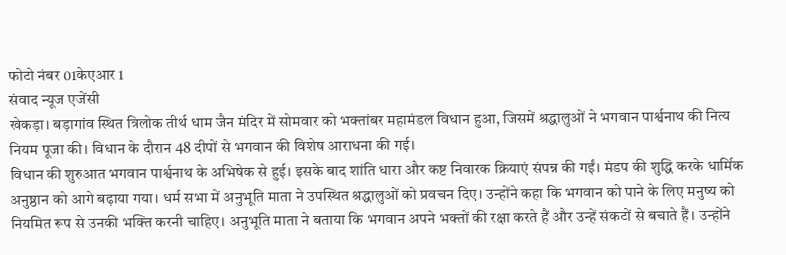फोटो नंबर 01केएआर 1
संवाद न्यूज एजेंसी
खेकड़ा। बड़ागांव स्थित त्रिलोक तीर्थ धाम जैन मंदिर में सोमवार को भक्तांबर महामंडल विधान हुआ, जिसमें श्रद्धालुओं ने भगवान पार्श्वनाथ की नित्य नियम पूजा की। विधान के दौरान 48 दीपों से भगवान की विशेष आराधना की गई।
विधान की शुरुआत भगवान पार्श्वनाथ के अभिषेक से हुई। इसके बाद शांति धारा और कष्ट निवारक क्रियाएं संपन्न की गईं। मंडप की शुद्धि करके धार्मिक अनुष्ठान को आगे बढ़ाया गया। धर्म सभा में अनुभूति माता ने उपस्थित श्रद्धालुओं को प्रवचन दिए। उन्होंने कहा कि भगवान को पाने के लिए मनुष्य को नियमित रूप से उनकी भक्ति करनी चाहिए। अनुभूति माता ने बताया कि भगवान अपने भक्तों की रक्षा करते हैं और उन्हें संकटों से बचाते हैं। उन्होंने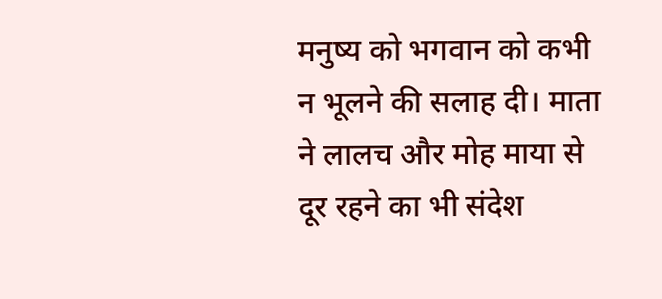मनुष्य को भगवान को कभी न भूलने की सलाह दी। माता ने लालच और मोह माया से दूर रहने का भी संदेश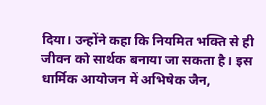दिया। उन्होंने कहा कि नियमित भक्ति से ही जीवन को सार्थक बनाया जा सकता है। इस धार्मिक आयोजन में अभिषेक जैन,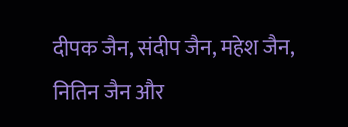दीपक जैन, संदीप जैन, महेश जैन, नितिन जैन और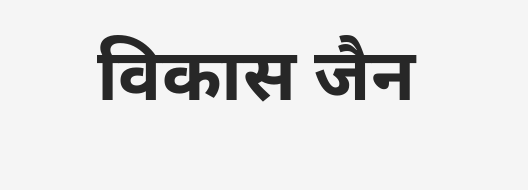विकास जैन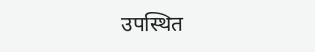उपस्थित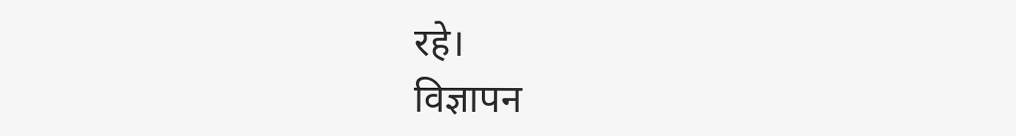रहे।
विज्ञापन